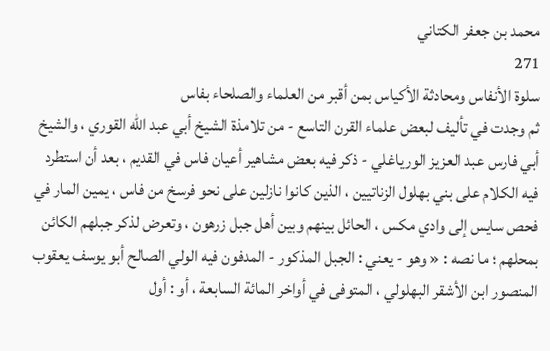محمد بن جعفر الكتاني
271
سلوة الأنفاس ومحادثة الأكياس بمن أقبر من العلماء والصلحاء بفاس
ثم وجدت في تأليف لبعض علماء القرن التاسع - من تلامذة الشيخ أبي عبد اللّه القوري ، والشيخ أبي فارس عبد العزيز الورياغلي - ذكر فيه بعض مشاهير أعيان فاس في القديم ، بعد أن استطرد فيه الكلام على بني بهلول الزناتيين ، الذين كانوا نازلين على نحو فرسخ من فاس ، يمين المار في فحص سايس إلى وادي مكس ، الحائل بينهم وبين أهل جبل زرهون ، وتعرض لذكر جبلهم الكائن بمحلهم ؛ ما نصه : « وهو - يعني : الجبل المذكور - المدفون فيه الولي الصالح أبو يوسف يعقوب المنصور ابن الأشقر البهلولي ، المتوفى في أواخر المائة السابعة ، أو : أول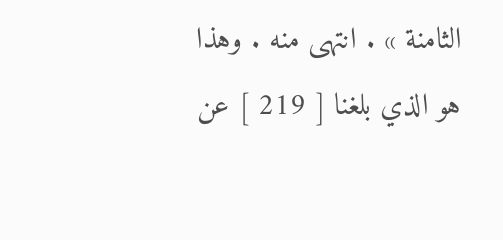الثامنة » . انتهى منه . وهذا هو الذي بلغنا [ 219 ] عن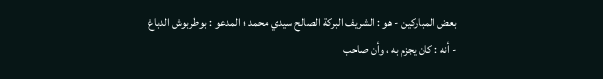بعض المباركين - هو : الشريف البركة الصالح سيدي محمد ؛ المدعو : بوطربوش الدباغ - أنه : كان يجزم به ، وأن صاحب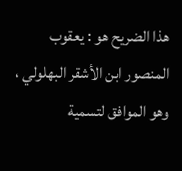هذا الضريح هو : يعقوب المنصور ابن الأشقر البهلولي ، وهو الموافق لتسمية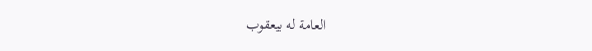العامة له بيعقوب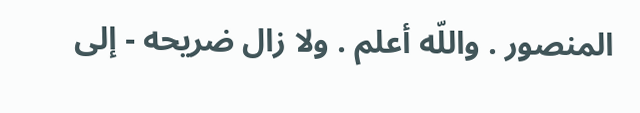المنصور . واللّه أعلم . ولا زال ضريحه - إلى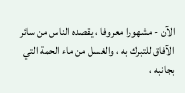الآن - مشهورا معروفا ، يقصده الناس من سائر الآفاق للتبرك به ، والغسل من ماء الحمة التي بجانبه ،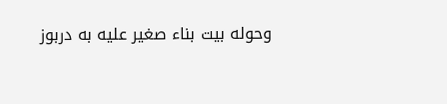وحوله بيت بناء صغير عليه به دربوز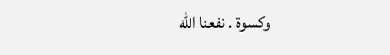وكسوة . نفعنا اللّه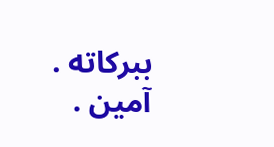ببركاته . آمين .